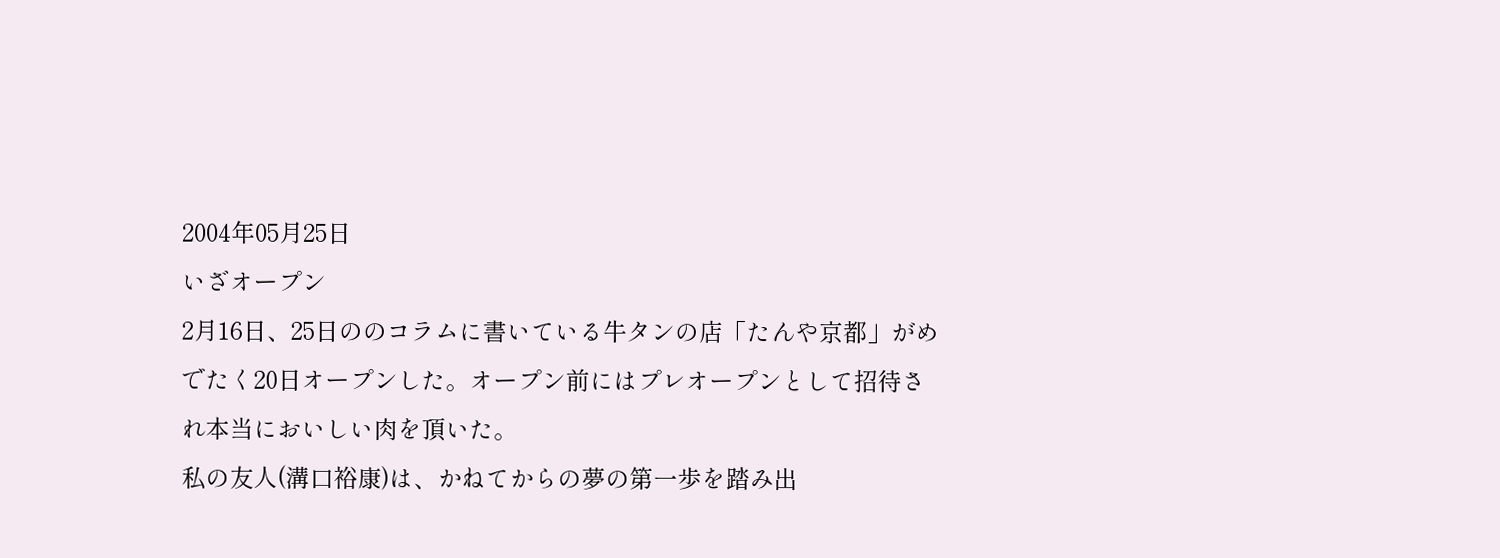2004年05月25日
いざオープン
2月16日、25日ののコラムに書いている牛タンの店「たんや京都」がめでたく20日オープンした。オープン前にはプレオープンとして招待され本当においしい肉を頂いた。
私の友人(溝口裕康)は、かねてからの夢の第一歩を踏み出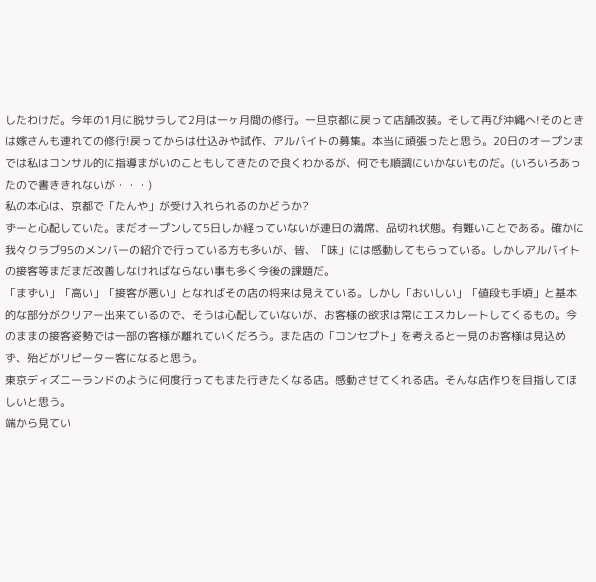したわけだ。今年の1月に脱サラして2月は一ヶ月間の修行。一旦京都に戻って店舗改装。そして再び沖縄へ!そのときは嫁さんも連れての修行!戻ってからは仕込みや試作、アルバイトの募集。本当に頑張ったと思う。20日のオープンまでは私はコンサル的に指導まがいのこともしてきたので良くわかるが、何でも順調にいかないものだ。(いろいろあったので書ききれないが・・・)
私の本心は、京都で「たんや」が受け入れられるのかどうか?
ずーと心配していた。まだオープンして5日しか経っていないが連日の満席、品切れ状態。有難いことである。確かに我々クラブ95のメンバーの紹介で行っている方も多いが、皆、「味」には感動してもらっている。しかしアルバイトの接客等まだまだ改善しなければならない事も多く今後の課題だ。
「まずい」「高い」「接客が悪い」となればその店の将来は見えている。しかし「おいしい」「値段も手頃」と基本的な部分がクリアー出来ているので、そうは心配していないが、お客様の欲求は常にエスカレートしてくるもの。今のままの接客姿勢では一部の客様が離れていくだろう。また店の「コンセプト」を考えると一見のお客様は見込めず、殆どがリピーター客になると思う。
東京ディズニーランドのように何度行ってもまた行きたくなる店。感動させてくれる店。そんな店作りを目指してほしいと思う。
端から見てい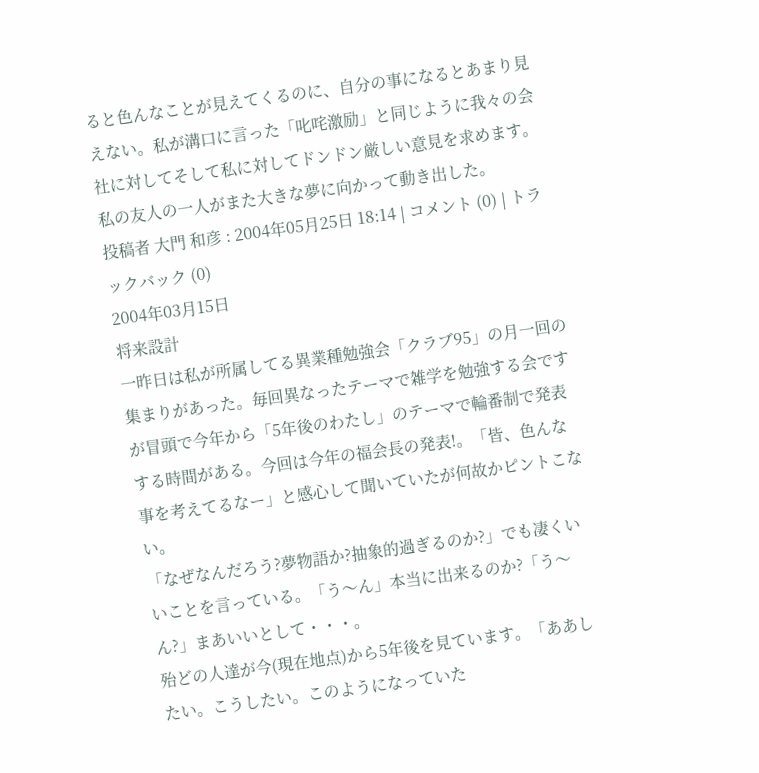ると色んなことが見えてくるのに、自分の事になるとあまり見えない。私が溝口に言った「叱咤激励」と同じように我々の会社に対してそして私に対してドンドン厳しい意見を求めます。
私の友人の一人がまた大きな夢に向かって動き出した。
投稿者 大門 和彦 : 2004年05月25日 18:14 | コメント (0) | トラックバック (0)
2004年03月15日
将来設計
一昨日は私が所属してる異業種勉強会「クラブ95」の月一回の集まりがあった。毎回異なったテーマで雑学を勉強する会ですが冒頭で今年から「5年後のわたし」のテーマで輪番制で発表する時間がある。今回は今年の福会長の発表!。「皆、色んな事を考えてるなー」と感心して聞いていたが何故かピントこない。
「なぜなんだろう?夢物語か?抽象的過ぎるのか?」でも凄くいいことを言っている。「う〜ん」本当に出来るのか?「う〜ん?」まあいいとして・・・。
殆どの人達が今(現在地点)から5年後を見ています。「ああしたい。こうしたい。このようになっていた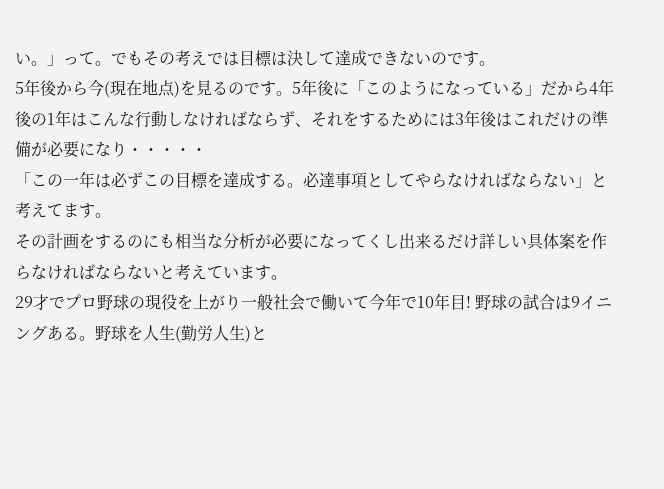い。」って。でもその考えでは目標は決して達成できないのです。
5年後から今(現在地点)を見るのです。5年後に「このようになっている」だから4年後の1年はこんな行動しなければならず、それをするためには3年後はこれだけの準備が必要になり・・・・・
「この一年は必ずこの目標を達成する。必達事項としてやらなければならない」と考えてます。
その計画をするのにも相当な分析が必要になってくし出来るだけ詳しい具体案を作らなければならないと考えています。
29才でプロ野球の現役を上がり一般社会で働いて今年で10年目! 野球の試合は9イニングある。野球を人生(勤労人生)と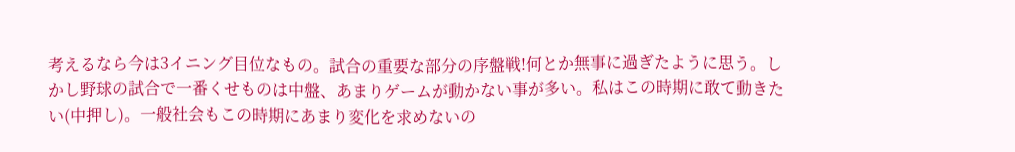考えるなら今は3イニング目位なもの。試合の重要な部分の序盤戦!何とか無事に過ぎたように思う。しかし野球の試合で一番くせものは中盤、あまりゲームが動かない事が多い。私はこの時期に敢て動きたい(中押し)。一般社会もこの時期にあまり変化を求めないの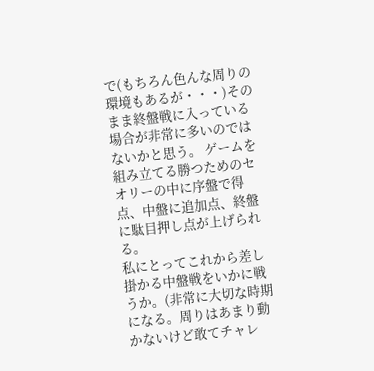で(もちろん色んな周りの環境もあるが・・・)そのまま終盤戦に入っている場合が非常に多いのではないかと思う。 ゲームを組み立てる勝つためのセオリーの中に序盤で得点、中盤に追加点、終盤に駄目押し点が上げられる。
私にとってこれから差し掛かる中盤戦をいかに戦うか。(非常に大切な時期になる。周りはあまり動かないけど敢てチャレ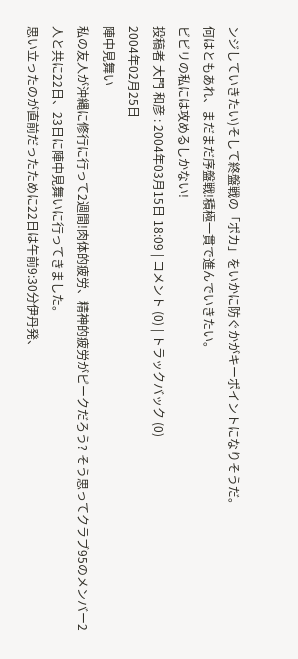ンジしていきたい)そして終盤戦の「ポカ」をいかに防ぐかがキーポイントになりそうだ。
何はともあれ、まだまだ序盤戦!積極一貫で進んでいきたい。
ビビリの私には攻めるしかない!
投稿者 大門 和彦 : 2004年03月15日 18:09 | コメント (0) | トラックバック (0)
2004年02月25日
陣中見舞い
私の友人が沖縄に修行に行って2週間!肉体的疲労、精神的疲労がピークだろう? そう思ってクラブ95のメンバー2人と共に22日、23日に陣中見舞いに行ってきました。
思い立ったのが直前だったために22日は午前9:30分伊丹発、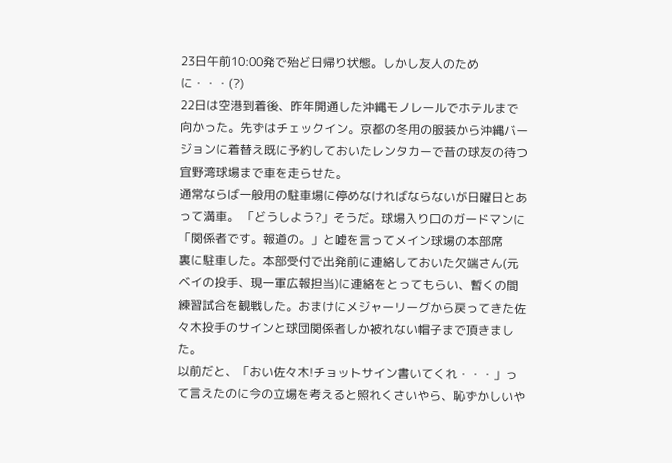23日午前10:00発で殆ど日帰り状態。しかし友人のために・・・(?)
22日は空港到着後、昨年開通した沖縄モノレールでホテルまで向かった。先ずはチェックイン。京都の冬用の服装から沖縄バージョンに着替え既に予約しておいたレンタカーで昔の球友の待つ宜野湾球場まで車を走らせた。
通常ならば一般用の駐車場に停めなければならないが日曜日とあって満車。 「どうしよう?」そうだ。球場入り口のガードマンに「関係者です。報道の。」と嘘を言ってメイン球場の本部席
裏に駐車した。本部受付で出発前に連絡しておいた欠端さん(元ベイの投手、現一軍広報担当)に連絡をとってもらい、暫くの間練習試合を観戦した。おまけにメジャーリーグから戻ってきた佐々木投手のサインと球団関係者しか被れない帽子まで頂きました。
以前だと、「おい佐々木!チョットサイン書いてくれ・・・」って言えたのに今の立場を考えると照れくさいやら、恥ずかしいや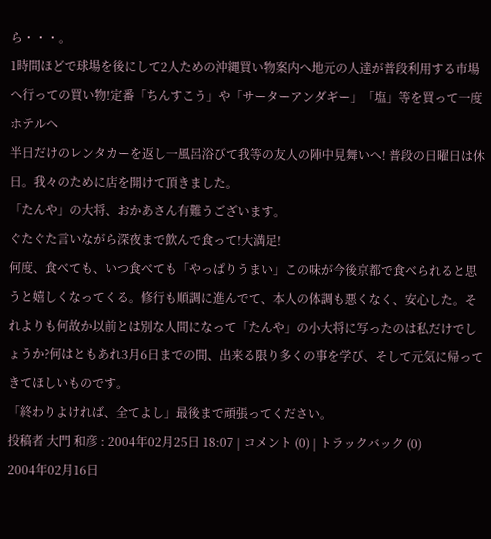ら・・・。
1時間ほどで球場を後にして2人ための沖縄買い物案内へ地元の人達が普段利用する市場へ行っての買い物!定番「ちんすこう」や「サーターアンダギー」「塩」等を買って一度ホテルへ
半日だけのレンタカーを返し一風呂浴びて我等の友人の陣中見舞いへ! 普段の日曜日は休日。我々のために店を開けて頂きました。
「たんや」の大将、おかあさん有難うございます。
ぐたぐた言いながら深夜まで飲んで食って!大満足!
何度、食べても、いつ食べても「やっぱりうまい」この味が今後京都で食べられると思うと嬉しくなってくる。修行も順調に進んでて、本人の体調も悪くなく、安心した。それよりも何故か以前とは別な人間になって「たんや」の小大将に写ったのは私だけでしょうか?何はともあれ3月6日までの間、出来る限り多くの事を学び、そして元気に帰ってきてほしいものです。
「終わりよければ、全てよし」最後まで頑張ってください。
投稿者 大門 和彦 : 2004年02月25日 18:07 | コメント (0) | トラックバック (0)
2004年02月16日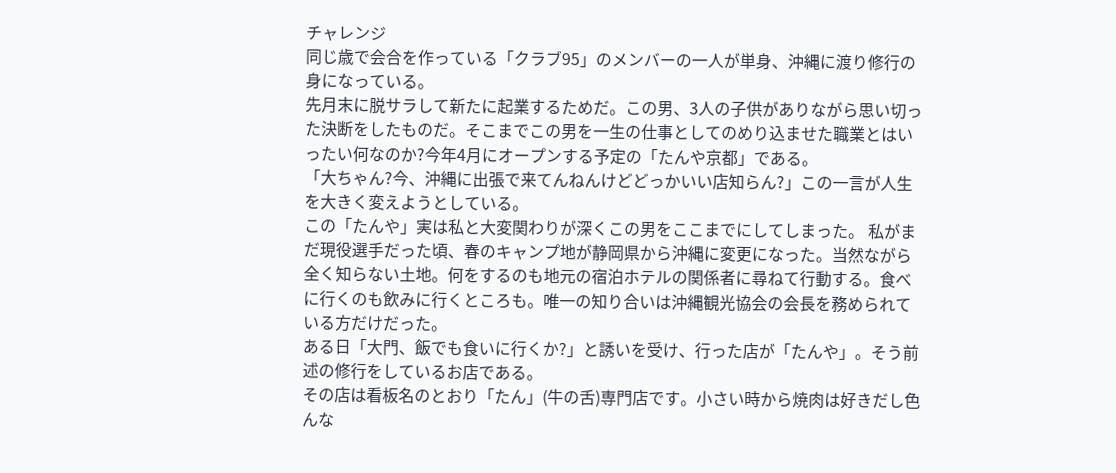チャレンジ
同じ歳で会合を作っている「クラブ95」のメンバーの一人が単身、沖縄に渡り修行の身になっている。
先月末に脱サラして新たに起業するためだ。この男、3人の子供がありながら思い切った決断をしたものだ。そこまでこの男を一生の仕事としてのめり込ませた職業とはいったい何なのか?今年4月にオープンする予定の「たんや京都」である。
「大ちゃん?今、沖縄に出張で来てんねんけどどっかいい店知らん?」この一言が人生を大きく変えようとしている。
この「たんや」実は私と大変関わりが深くこの男をここまでにしてしまった。 私がまだ現役選手だった頃、春のキャンプ地が静岡県から沖縄に変更になった。当然ながら全く知らない土地。何をするのも地元の宿泊ホテルの関係者に尋ねて行動する。食べに行くのも飲みに行くところも。唯一の知り合いは沖縄観光協会の会長を務められている方だけだった。
ある日「大門、飯でも食いに行くか?」と誘いを受け、行った店が「たんや」。そう前述の修行をしているお店である。
その店は看板名のとおり「たん」(牛の舌)専門店です。小さい時から焼肉は好きだし色んな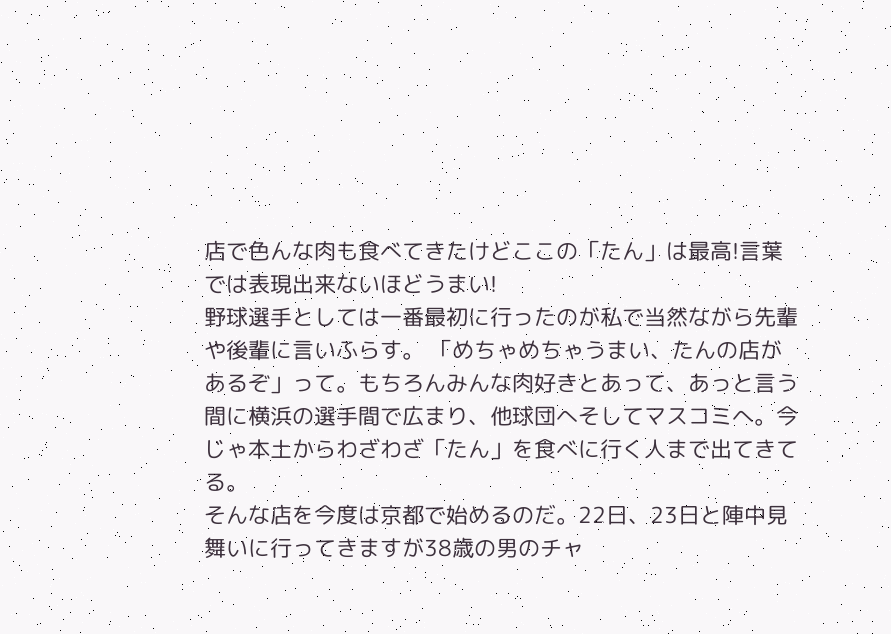店で色んな肉も食べてきたけどここの「たん」は最高!言葉では表現出来ないほどうまい!
野球選手としては一番最初に行ったのが私で当然ながら先輩や後輩に言いふらす。 「めちゃめちゃうまい、たんの店があるぞ」って。もちろんみんな肉好きとあって、あっと言う間に横浜の選手間で広まり、他球団へそしてマスコミへ。今じゃ本土からわざわざ「たん」を食べに行く人まで出てきてる。
そんな店を今度は京都で始めるのだ。22日、23日と陣中見舞いに行ってきますが38歳の男のチャ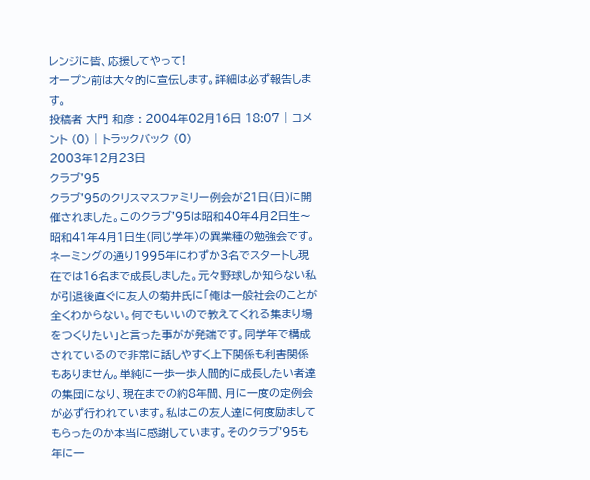レンジに皆、応援してやって!
オープン前は大々的に宣伝します。詳細は必ず報告します。
投稿者 大門 和彦 : 2004年02月16日 18:07 | コメント (0) | トラックバック (0)
2003年12月23日
クラブ'95
クラブ'95のクリスマスファミリー例会が21日(日)に開催されました。このクラブ'95は昭和40年4月2日生〜昭和41年4月1日生(同じ学年)の異業種の勉強会です。ネーミングの通り1995年にわずか3名でスタートし現在では16名まで成長しました。元々野球しか知らない私が引退後直ぐに友人の菊井氏に「俺は一般社会のことが全くわからない。何でもいいので教えてくれる集まり場をつくりたい」と言った事がが発端です。同学年で構成されているので非常に話しやすく上下関係も利害関係もありません。単純に一歩一歩人間的に成長したい者達の集団になり、現在までの約8年間、月に一度の定例会が必ず行われています。私はこの友人達に何度励ましてもらったのか本当に感謝しています。そのクラブ'95も年に一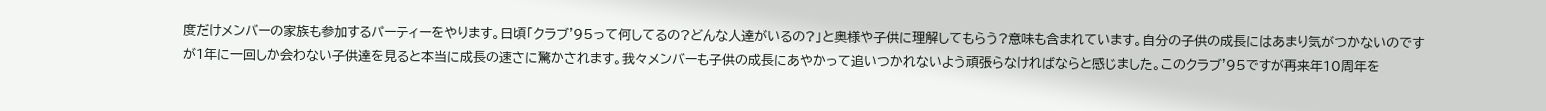度だけメンバーの家族も参加するパーティーをやります。日頃「クラブ'95って何してるの?どんな人達がいるの?」と奥様や子供に理解してもらう?意味も含まれています。自分の子供の成長にはあまり気がつかないのですが1年に一回しか会わない子供達を見ると本当に成長の速さに驚かされます。我々メンバーも子供の成長にあやかって追いつかれないよう頑張らなければならと感じました。このクラブ'95ですが再来年10周年を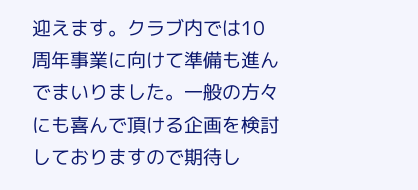迎えます。クラブ内では10周年事業に向けて準備も進んでまいりました。一般の方々にも喜んで頂ける企画を検討しておりますので期待し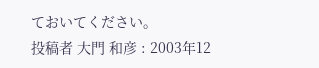ておいてください。
投稿者 大門 和彦 : 2003年12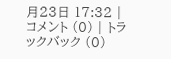月23日 17:32 | コメント (0) | トラックバック (0)